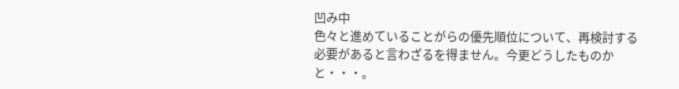凹み中
色々と進めていることがらの優先順位について、再検討する必要があると言わざるを得ません。今更どうしたものかと・・・。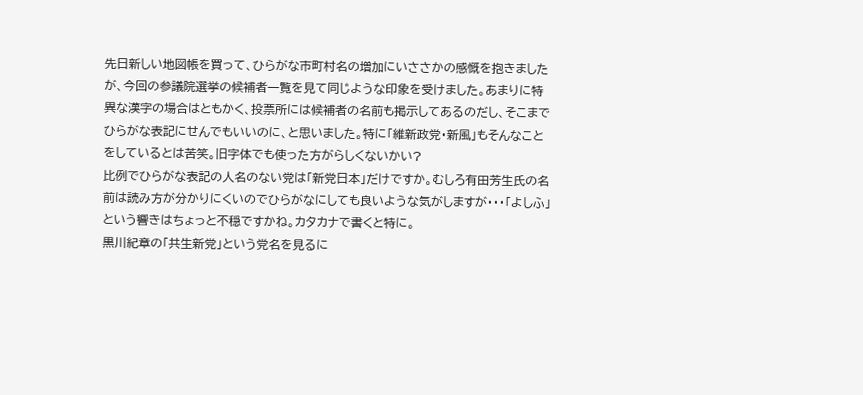先日新しい地図帳を買って、ひらがな市町村名の増加にいささかの感慨を抱きましたが、今回の参議院選挙の候補者一覧を見て同じような印象を受けました。あまりに特異な漢字の場合はともかく、投票所には候補者の名前も掲示してあるのだし、そこまでひらがな表記にせんでもいいのに、と思いました。特に「維新政党・新風」もそんなことをしているとは苦笑。旧字体でも使った方がらしくないかい?
比例でひらがな表記の人名のない党は「新党日本」だけですか。むしろ有田芳生氏の名前は読み方が分かりにくいのでひらがなにしても良いような気がしますが・・・「よしふ」という響きはちょっと不穏ですかね。カタカナで書くと特に。
黒川紀章の「共生新党」という党名を見るに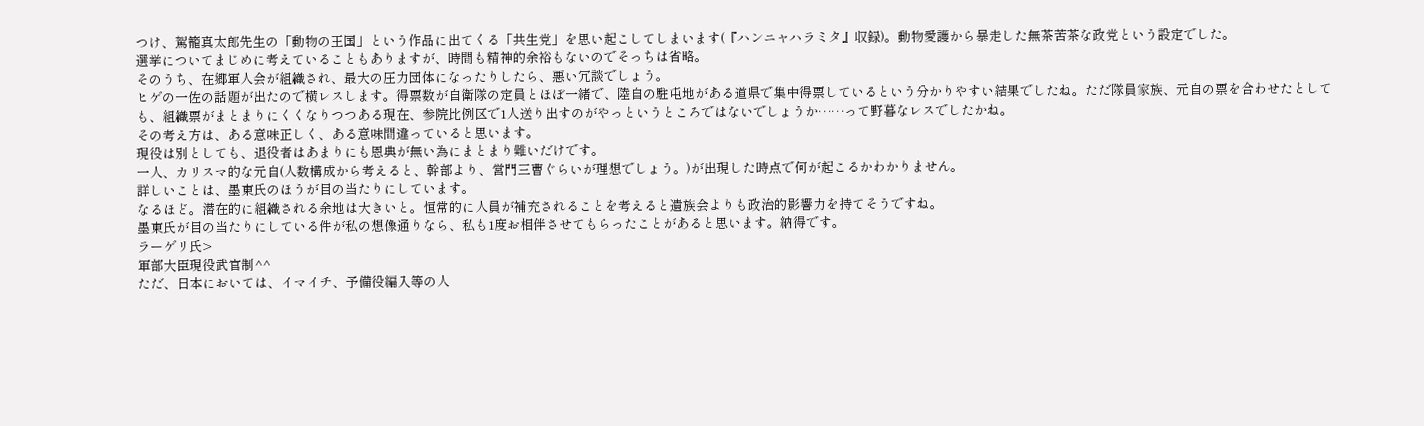つけ、駕籠真太郎先生の「動物の王国」という作品に出てくる「共生党」を思い起こしてしまいます(『ハンニャハラミタ』収録)。動物愛護から暴走した無茶苦茶な政党という設定でした。
選挙についてまじめに考えていることもありますが、時間も精神的余裕もないのでそっちは省略。
そのうち、在郷軍人会が組織され、最大の圧力団体になったりしたら、悪い冗談でしょう。
ヒゲの一佐の話題が出たので横レスします。得票数が自衛隊の定員とほぼ一緒で、陸自の駐屯地がある道県で集中得票しているという分かりやすい結果でしたね。ただ隊員家族、元自の票を合わせたとしても、組織票がまとまりにくくなりつつある現在、参院比例区で1人送り出すのがやっというところではないでしょうか……って野暮なレスでしたかね。
その考え方は、ある意味正しく、ある意味間違っていると思います。
現役は別としても、退役者はあまりにも恩典が無い為にまとまり難いだけです。
一人、カリスマ的な元自(人数構成から考えると、幹部より、営門三曹ぐらいが理想でしょう。)が出現した時点で何が起こるかわかりません。
詳しいことは、墨東氏のほうが目の当たりにしています。
なるほど。潜在的に組織される余地は大きいと。恒常的に人員が補充されることを考えると遺族会よりも政治的影響力を持てそうですね。
墨東氏が目の当たりにしている件が私の想像通りなら、私も1度お相伴させてもらったことがあると思います。納得です。
ラーゲリ氏>
軍部大臣現役武官制^^
ただ、日本においては、イマイチ、予備役編入等の人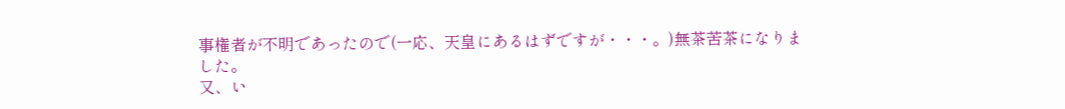事権者が不明であったので(一応、天皇にあるはずですが・・・。)無茶苦茶になりました。
又、い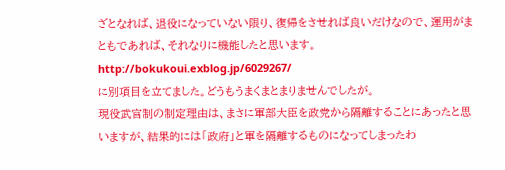ざとなれば、退役になっていない限り、復帰をさせれば良いだけなので、運用がまともであれば、それなりに機能したと思います。
http://bokukoui.exblog.jp/6029267/
に別項目を立てました。どうもうまくまとまりませんでしたが。
現役武官制の制定理由は、まさに軍部大臣を政党から隔離することにあったと思いますが、結果的には「政府」と軍を隔離するものになってしまったわ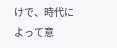けで、時代によって意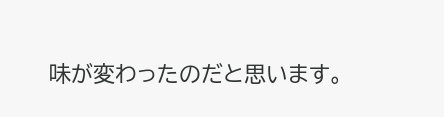味が変わったのだと思います。